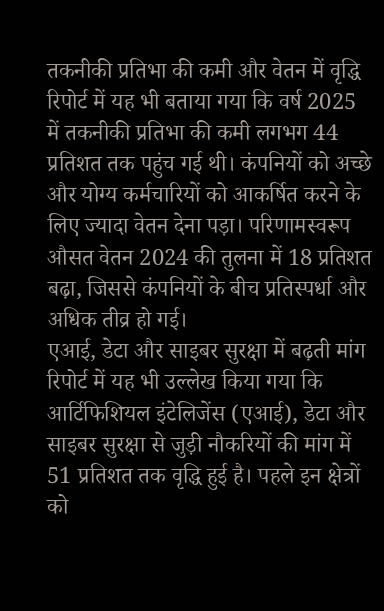तकनीकी प्रतिभा की कमी और वेतन में वृद्धि
रिपोर्ट में यह भी बताया गया कि वर्ष 2025 में तकनीकी प्रतिभा की कमी लगभग 44 प्रतिशत तक पहुंच गई थी। कंपनियों को अच्छे और योग्य कर्मचारियों को आकर्षित करने के लिए ज्यादा वेतन देना पड़ा। परिणामस्वरूप औसत वेतन 2024 की तुलना में 18 प्रतिशत बढ़ा, जिससे कंपनियों के बीच प्रतिस्पर्धा और अधिक तीव्र हो गई।
एआई, डेटा और साइबर सुरक्षा में बढ़ती मांग
रिपोर्ट में यह भी उल्लेख किया गया कि आर्टिफिशियल इंटेलिजेंस (एआई), डेटा और साइबर सुरक्षा से जुड़ी नौकरियों की मांग में 51 प्रतिशत तक वृद्धि हुई है। पहले इन क्षेत्रों को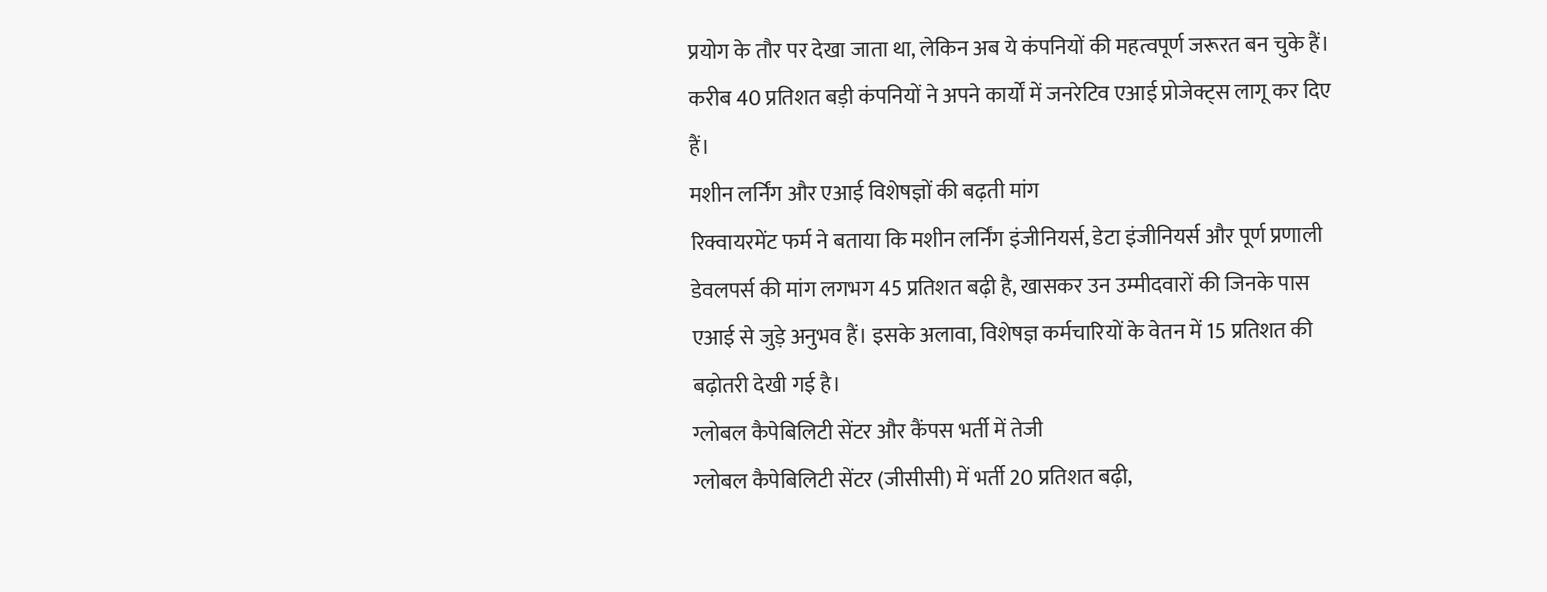प्रयोग के तौर पर देखा जाता था, लेकिन अब ये कंपनियों की महत्वपूर्ण जरूरत बन चुके हैं। करीब 40 प्रतिशत बड़ी कंपनियों ने अपने कार्यों में जनरेटिव एआई प्रोजेक्ट्स लागू कर दिए हैं।
मशीन लर्निंग और एआई विशेषज्ञों की बढ़ती मांग
रिक्वायरमेंट फर्म ने बताया कि मशीन लर्निंग इंजीनियर्स, डेटा इंजीनियर्स और पूर्ण प्रणाली डेवलपर्स की मांग लगभग 45 प्रतिशत बढ़ी है, खासकर उन उम्मीदवारों की जिनके पास एआई से जुड़े अनुभव हैं। इसके अलावा, विशेषज्ञ कर्मचारियों के वेतन में 15 प्रतिशत की बढ़ोतरी देखी गई है।
ग्लोबल कैपेबिलिटी सेंटर और कैंपस भर्ती में तेजी
ग्लोबल कैपेबिलिटी सेंटर (जीसीसी) में भर्ती 20 प्रतिशत बढ़ी,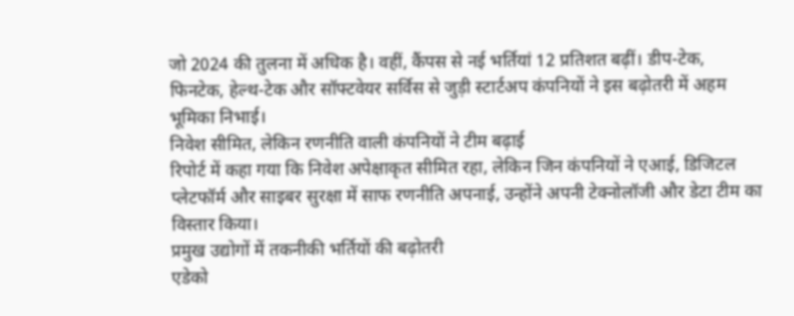जो 2024 की तुलना में अधिक है। वहीं, कैंपस से नई भर्तियां 12 प्रतिशत बढ़ीं। डीप-टेक, फिनटेक, हेल्थ-टेक और सॉफ्टवेयर सर्विस से जुड़ी स्टार्टअप कंपनियों ने इस बढ़ोतरी में अहम भूमिका निभाई।
निवेश सीमित, लेकिन रणनीति वाली कंपनियों ने टीम बढ़ाई
रिपोर्ट में कहा गया कि निवेश अपेक्षाकृत सीमित रहा, लेकिन जिन कंपनियों ने एआई, डिजिटल प्लेटफॉर्म और साइबर सुरक्षा में साफ रणनीति अपनाई, उन्होंने अपनी टेक्नोलॉजी और डेटा टीम का विस्तार किया।
प्रमुख उद्योगों में तकनीकी भर्तियों की बढ़ोतरी
एडेको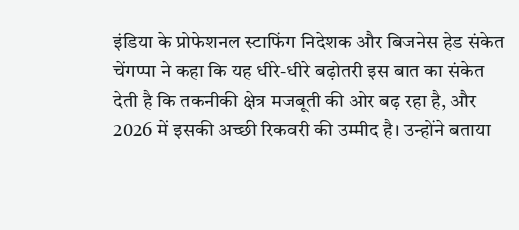इंडिया के प्रोफेशनल स्टाफिंग निदेशक और बिजनेस हेड संकेत चेंगप्पा ने कहा कि यह धीरे-धीरे बढ़ोतरी इस बात का संकेत देती है कि तकनीकी क्षेत्र मजबूती की ओर बढ़ रहा है, और 2026 में इसकी अच्छी रिकवरी की उम्मीद है। उन्होंने बताया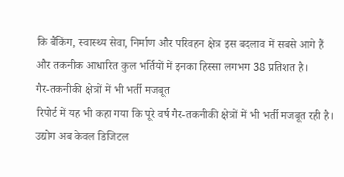कि बैंकिंग, स्वास्थ्य सेवा, निर्माण और परिवहन क्षेत्र इस बदलाव में सबसे आगे हैं और तकनीक आधारित कुल भर्तियों में इनका हिस्सा लगभग 38 प्रतिशत है।
गैर-तकनीकी क्षेत्रों में भी भर्ती मजबूत
रिपोर्ट में यह भी कहा गया कि पूरे वर्ष गैर-तकनीकी क्षेत्रों में भी भर्ती मजबूत रही है। उद्योग अब केवल डिजिटल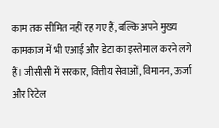काम तक सीमित नहीं रह गए हैं, बल्कि अपने मुख्य कामकाज में भी एआई और डेटा का इस्तेमाल करने लगे हैं। जीसीसी में सरकार, वित्तीय सेवाओं, विमानन, ऊर्जा और रिटेल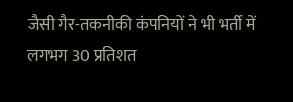जैसी गैर-तकनीकी कंपनियों ने भी भर्ती में लगभग 30 प्रतिशत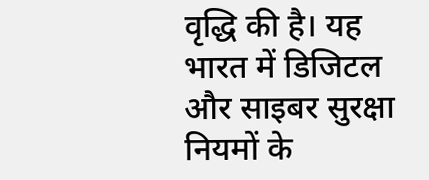वृद्धि की है। यह भारत में डिजिटल और साइबर सुरक्षा नियमों के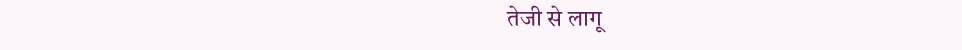तेजी से लागू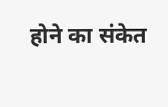होने का संकेत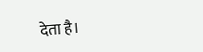देता है।